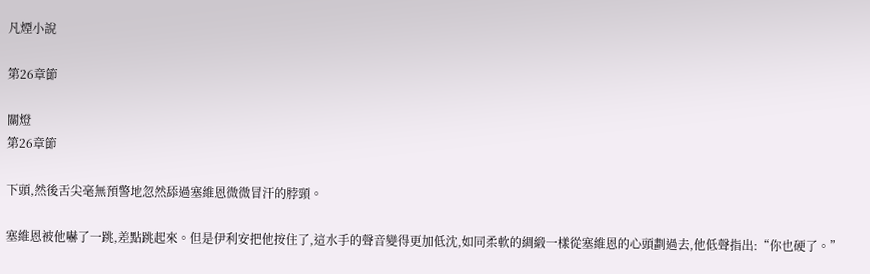凡煙小說

第26章節

關燈
第26章節

下頭,然後舌尖毫無預警地忽然舔過塞維恩微微冒汗的脖頸。

塞維恩被他嚇了一跳,差點跳起來。但是伊利安把他按住了,這水手的聲音變得更加低沈,如同柔軟的綢緞一樣從塞維恩的心頭劃過去,他低聲指出:“你也硬了。”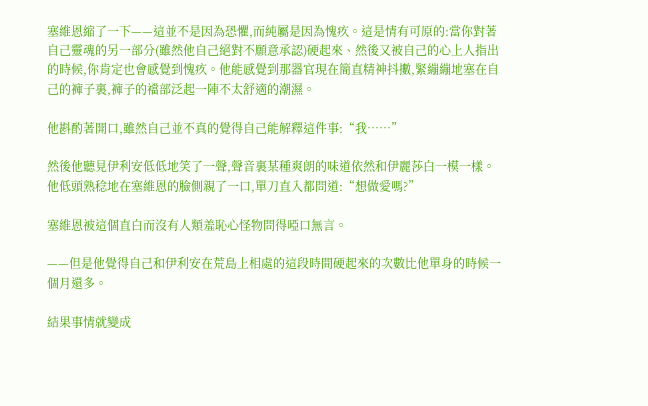塞維恩縮了一下——這並不是因為恐懼,而純屬是因為愧疚。這是情有可原的:當你對著自己靈魂的另一部分(雖然他自己絕對不願意承認)硬起來、然後又被自己的心上人指出的時候,你肯定也會感覺到愧疚。他能感覺到那器官現在簡直精神抖擻,緊繃繃地塞在自己的褲子裏,褲子的襠部泛起一陣不太舒適的潮濕。

他斟酌著開口,雖然自己並不真的覺得自己能解釋這件事:“我……”

然後他聽見伊利安低低地笑了一聲,聲音裏某種爽朗的味道依然和伊麗莎白一模一樣。他低頭熟稔地在塞維恩的臉側親了一口,單刀直入都問道:“想做愛嗎?”

塞維恩被這個直白而沒有人類羞恥心怪物問得啞口無言。

——但是他覺得自己和伊利安在荒島上相處的這段時間硬起來的次數比他單身的時候一個月還多。

結果事情就變成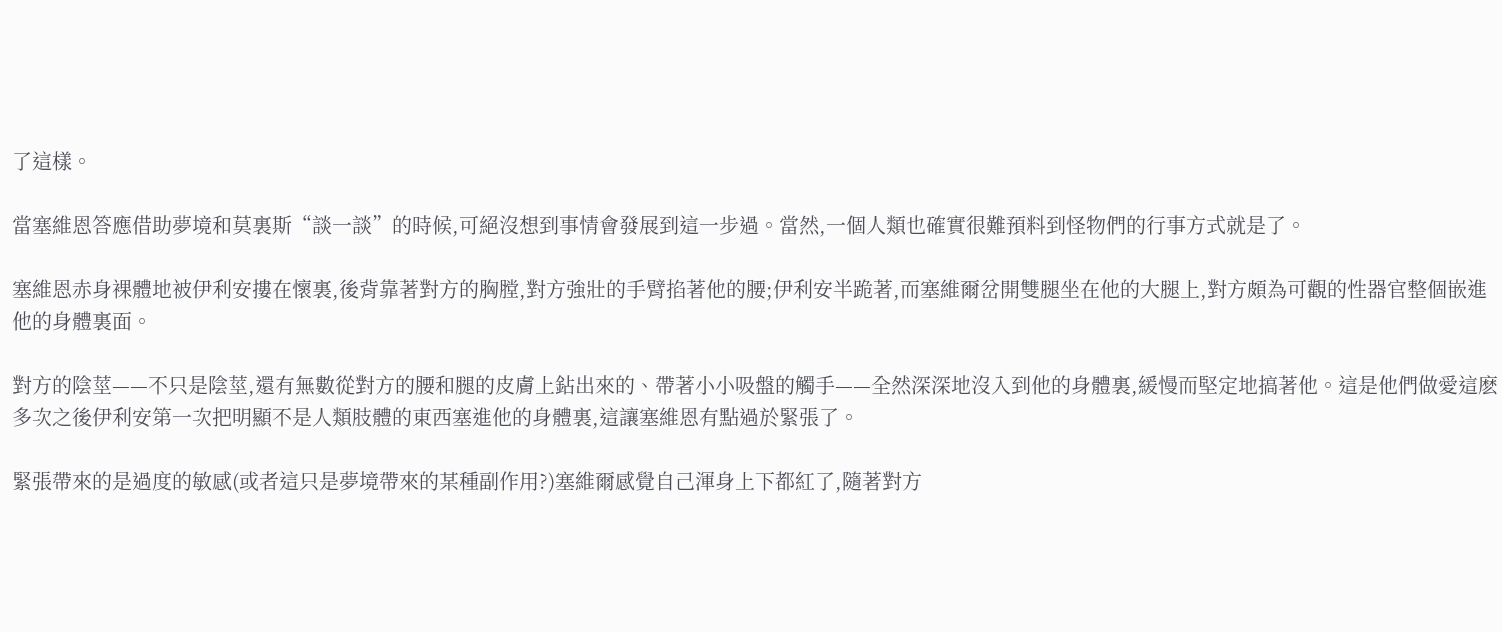了這樣。

當塞維恩答應借助夢境和莫裏斯“談一談”的時候,可絕沒想到事情會發展到這一步過。當然,一個人類也確實很難預料到怪物們的行事方式就是了。

塞維恩赤身裸體地被伊利安摟在懷裏,後背靠著對方的胸膛,對方強壯的手臂掐著他的腰;伊利安半跪著,而塞維爾岔開雙腿坐在他的大腿上,對方頗為可觀的性器官整個嵌進他的身體裏面。

對方的陰莖——不只是陰莖,還有無數從對方的腰和腿的皮膚上鉆出來的、帶著小小吸盤的觸手——全然深深地沒入到他的身體裏,緩慢而堅定地搞著他。這是他們做愛這麽多次之後伊利安第一次把明顯不是人類肢體的東西塞進他的身體裏,這讓塞維恩有點過於緊張了。

緊張帶來的是過度的敏感(或者這只是夢境帶來的某種副作用?)塞維爾感覺自己渾身上下都紅了,隨著對方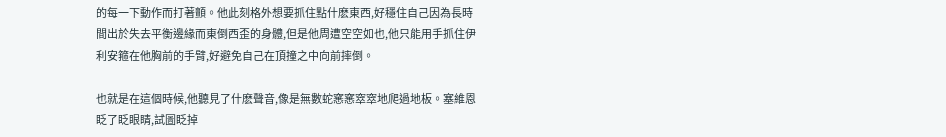的每一下動作而打著顫。他此刻格外想要抓住點什麽東西,好穩住自己因為長時間出於失去平衡邊緣而東倒西歪的身體,但是他周遭空空如也,他只能用手抓住伊利安箍在他胸前的手臂,好避免自己在頂撞之中向前摔倒。

也就是在這個時候,他聽見了什麽聲音,像是無數蛇窸窸窣窣地爬過地板。塞維恩眨了眨眼睛,試圖眨掉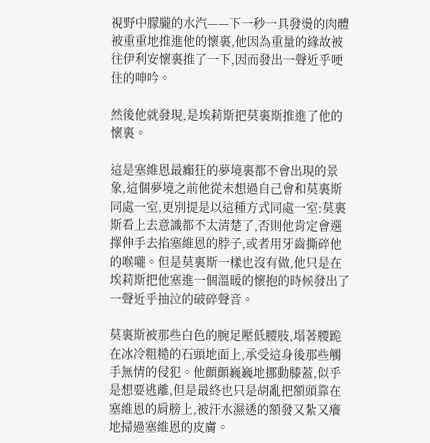視野中朦朧的水汽——下一秒一具發燙的肉體被重重地推進他的懷裏,他因為重量的緣故被往伊利安懷裏推了一下,因而發出一聲近乎哽住的呻吟。

然後他就發現,是埃莉斯把莫裏斯推進了他的懷裏。

這是塞維恩最癲狂的夢境裏都不會出現的景象,這個夢境之前他從未想過自己會和莫裏斯同處一室,更別提是以這種方式同處一室:莫裏斯看上去意識都不太清楚了,否則他肯定會選擇伸手去掐塞維恩的脖子,或者用牙齒撕碎他的喉嚨。但是莫裏斯一樣也沒有做,他只是在埃莉斯把他塞進一個溫暖的懷抱的時候發出了一聲近乎抽泣的破碎聲音。

莫裏斯被那些白色的腕足壓低腰肢,塌著腰跪在冰冷粗糙的石頭地面上,承受這身後那些觸手無情的侵犯。他顫顫巍巍地挪動膝蓋,似乎是想要逃離,但是最終也只是胡亂把額頭靠在塞維恩的肩膀上,被汗水濕透的額發又紮又癢地掃過塞維恩的皮膚。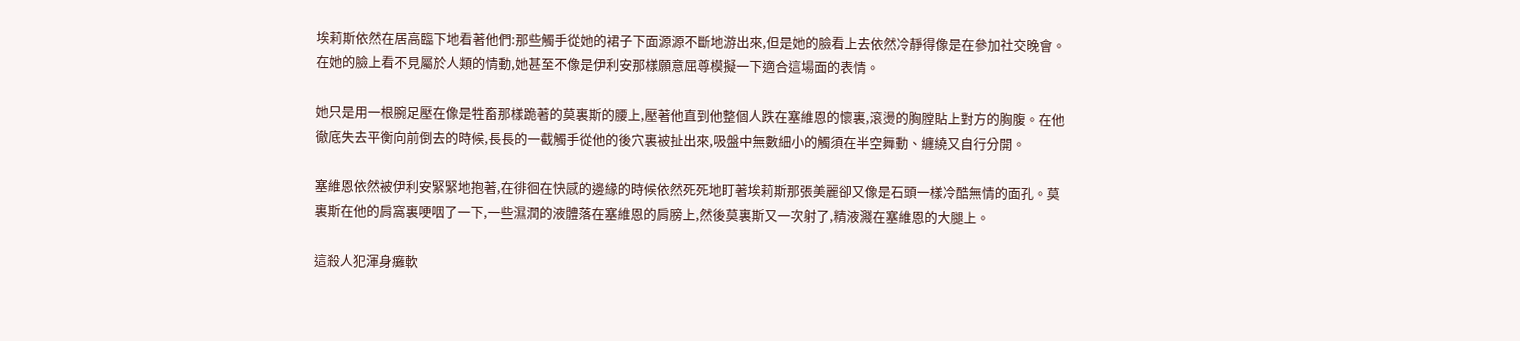埃莉斯依然在居高臨下地看著他們:那些觸手從她的裙子下面源源不斷地游出來,但是她的臉看上去依然冷靜得像是在參加社交晚會。在她的臉上看不見屬於人類的情動,她甚至不像是伊利安那樣願意屈尊模擬一下適合這場面的表情。

她只是用一根腕足壓在像是牲畜那樣跪著的莫裏斯的腰上,壓著他直到他整個人跌在塞維恩的懷裏,滾燙的胸膛貼上對方的胸腹。在他徹底失去平衡向前倒去的時候,長長的一截觸手從他的後穴裏被扯出來,吸盤中無數細小的觸須在半空舞動、纏繞又自行分開。

塞維恩依然被伊利安緊緊地抱著,在徘徊在快感的邊緣的時候依然死死地盯著埃莉斯那張美麗卻又像是石頭一樣冷酷無情的面孔。莫裏斯在他的肩窩裏哽咽了一下,一些濕潤的液體落在塞維恩的肩膀上,然後莫裏斯又一次射了,精液濺在塞維恩的大腿上。

這殺人犯渾身癱軟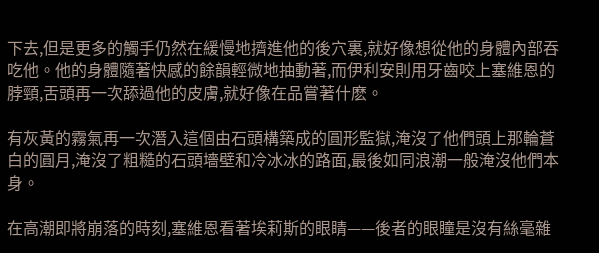下去,但是更多的觸手仍然在緩慢地擠進他的後穴裏,就好像想從他的身體內部吞吃他。他的身體隨著快感的餘韻輕微地抽動著,而伊利安則用牙齒咬上塞維恩的脖頸,舌頭再一次舔過他的皮膚,就好像在品嘗著什麽。

有灰黃的霧氣再一次潛入這個由石頭構築成的圓形監獄,淹沒了他們頭上那輪蒼白的圓月,淹沒了粗糙的石頭墻壁和冷冰冰的路面,最後如同浪潮一般淹沒他們本身。

在高潮即將崩落的時刻,塞維恩看著埃莉斯的眼睛——後者的眼瞳是沒有絲毫雜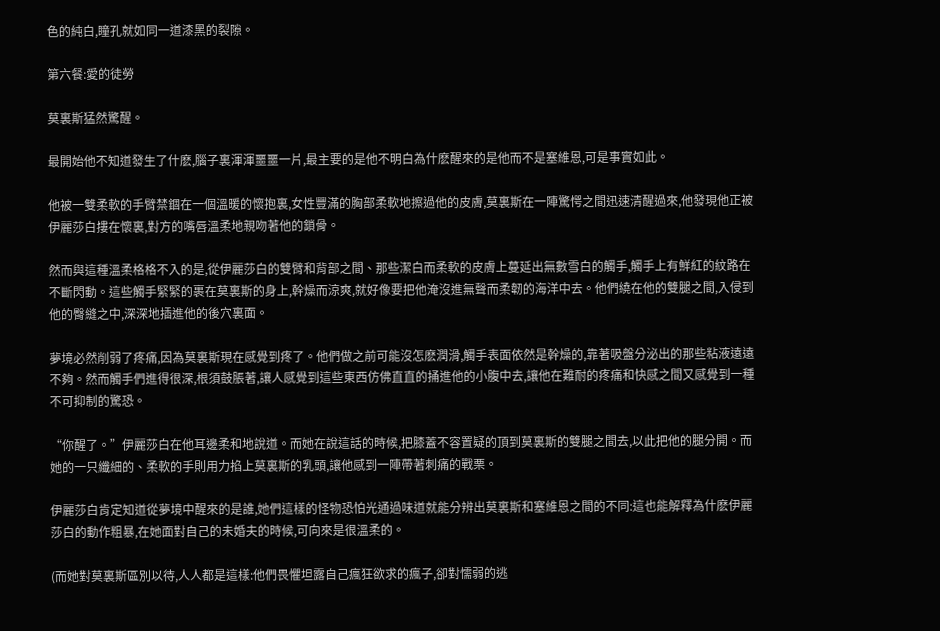色的純白,瞳孔就如同一道漆黑的裂隙。

第六餐:愛的徒勞

莫裏斯猛然驚醒。

最開始他不知道發生了什麽,腦子裏渾渾噩噩一片,最主要的是他不明白為什麽醒來的是他而不是塞維恩,可是事實如此。

他被一雙柔軟的手臂禁錮在一個溫暖的懷抱裏,女性豐滿的胸部柔軟地擦過他的皮膚,莫裏斯在一陣驚愕之間迅速清醒過來,他發現他正被伊麗莎白摟在懷裏,對方的嘴唇溫柔地親吻著他的鎖骨。

然而與這種溫柔格格不入的是,從伊麗莎白的雙臂和背部之間、那些潔白而柔軟的皮膚上蔓延出無數雪白的觸手,觸手上有鮮紅的紋路在不斷閃動。這些觸手緊緊的裹在莫裏斯的身上,幹燥而涼爽,就好像要把他淹沒進無聲而柔韌的海洋中去。他們繞在他的雙腿之間,入侵到他的臀縫之中,深深地插進他的後穴裏面。

夢境必然削弱了疼痛,因為莫裏斯現在感覺到疼了。他們做之前可能沒怎麽潤滑,觸手表面依然是幹燥的,靠著吸盤分泌出的那些粘液遠遠不夠。然而觸手們進得很深,根須鼓脹著,讓人感覺到這些東西仿佛直直的捅進他的小腹中去,讓他在難耐的疼痛和快感之間又感覺到一種不可抑制的驚恐。

“你醒了。”伊麗莎白在他耳邊柔和地說道。而她在說這話的時候,把膝蓋不容置疑的頂到莫裏斯的雙腿之間去,以此把他的腿分開。而她的一只纖細的、柔軟的手則用力掐上莫裏斯的乳頭,讓他感到一陣帶著刺痛的戰栗。

伊麗莎白肯定知道從夢境中醒來的是誰,她們這樣的怪物恐怕光通過味道就能分辨出莫裏斯和塞維恩之間的不同:這也能解釋為什麽伊麗莎白的動作粗暴,在她面對自己的未婚夫的時候,可向來是很溫柔的。

(而她對莫裏斯區別以待,人人都是這樣:他們畏懼坦露自己瘋狂欲求的瘋子,卻對懦弱的逃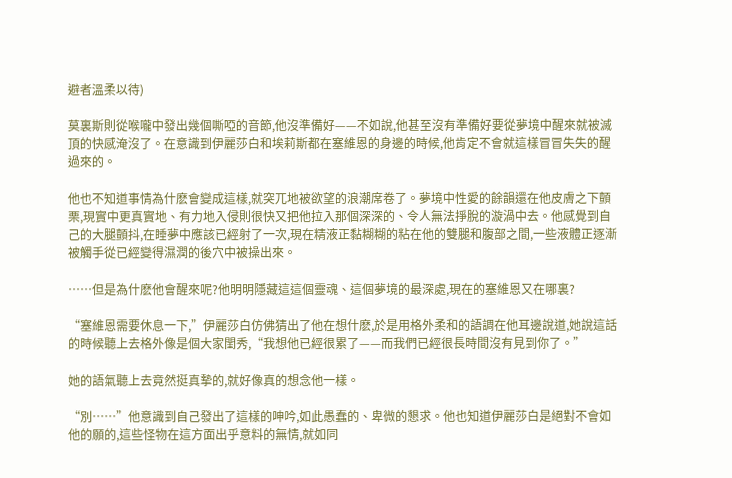避者溫柔以待)

莫裏斯則從喉嚨中發出幾個嘶啞的音節,他沒準備好——不如說,他甚至沒有準備好要從夢境中醒來就被滅頂的快感淹沒了。在意識到伊麗莎白和埃莉斯都在塞維恩的身邊的時候,他肯定不會就這樣冒冒失失的醒過來的。

他也不知道事情為什麽會變成這樣,就突兀地被欲望的浪潮席卷了。夢境中性愛的餘韻還在他皮膚之下顫栗,現實中更真實地、有力地入侵則很快又把他拉入那個深深的、令人無法掙脫的漩渦中去。他感覺到自己的大腿顫抖,在睡夢中應該已經射了一次,現在精液正黏糊糊的粘在他的雙腿和腹部之間,一些液體正逐漸被觸手從已經變得濕潤的後穴中被操出來。

……但是為什麽他會醒來呢?他明明隱藏這這個靈魂、這個夢境的最深處,現在的塞維恩又在哪裏?

“塞維恩需要休息一下,”伊麗莎白仿佛猜出了他在想什麽,於是用格外柔和的語調在他耳邊說道,她說這話的時候聽上去格外像是個大家閨秀,“我想他已經很累了——而我們已經很長時間沒有見到你了。”

她的語氣聽上去竟然挺真摯的,就好像真的想念他一樣。

“別……”他意識到自己發出了這樣的呻吟,如此愚蠢的、卑微的懇求。他也知道伊麗莎白是絕對不會如他的願的,這些怪物在這方面出乎意料的無情,就如同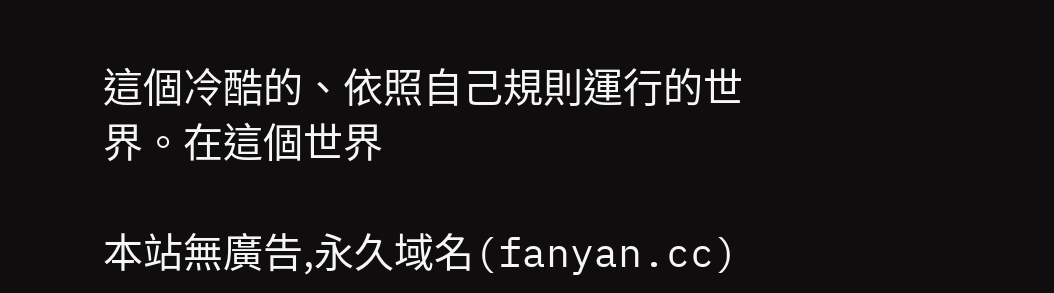這個冷酷的、依照自己規則運行的世界。在這個世界

本站無廣告,永久域名(fanyan.cc)